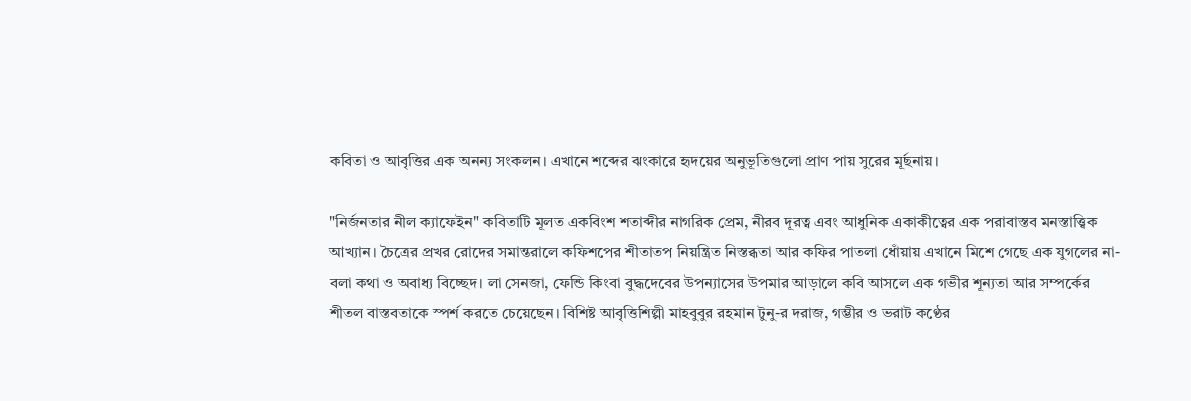কবিতা ও আবৃত্তির এক অনন্য সংকলন। এখানে শব্দের ঝংকারে হৃদয়ের অনুভূতিগুলো প্রাণ পায় সুরের মূর্ছনায়।

"নির্জনতার নীল ক্যাফেইন" কবিতাটি মূলত একবিংশ শতাব্দীর নাগরিক প্রেম, নীরব দূরত্ব এবং আধুনিক একাকীত্বের এক পরাবাস্তব মনস্তাত্ত্বিক আখ্যান। চৈত্রের প্রখর রোদের সমান্তরালে কফিশপের শীতাতপ নিয়ন্ত্রিত নিস্তব্ধতা আর কফির পাতলা ধোঁয়ায় এখানে মিশে গেছে এক যুগলের না-বলা কথা ও অবাধ্য বিচ্ছেদ। লা সেনজা, ফেন্ডি কিংবা বুদ্ধদেবের উপন্যাসের উপমার আড়ালে কবি আসলে এক গভীর শূন্যতা আর সম্পর্কের শীতল বাস্তবতাকে স্পর্শ করতে চেয়েছেন। বিশিষ্ট আবৃত্তিশিল্পী মাহবুবুর রহমান টুনু-র দরাজ, গম্ভীর ও ভরাট কণ্ঠের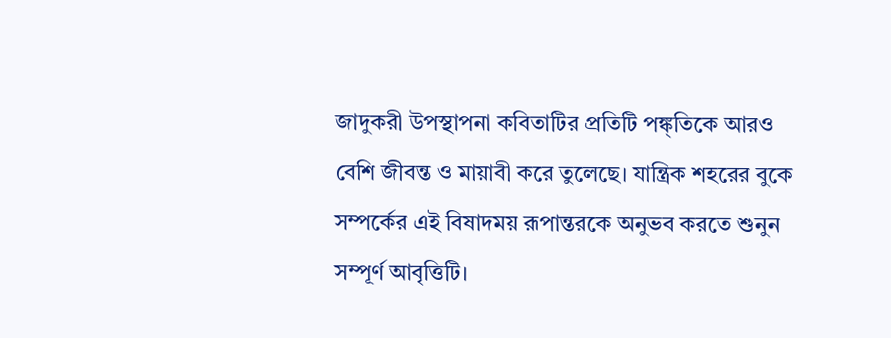জাদুকরী উপস্থাপনা কবিতাটির প্রতিটি পঙ্ক্তিকে আরও বেশি জীবন্ত ও মায়াবী করে তুলেছে। যান্ত্রিক শহরের বুকে সম্পর্কের এই বিষাদময় রূপান্তরকে অনুভব করতে শুনুন সম্পূর্ণ আবৃত্তিটি।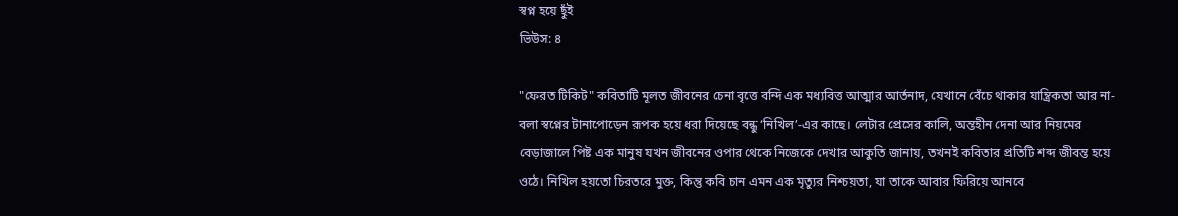স্বপ্ন হয়ে ছুঁই
ভিউস: ৪

"ফেরত টিকিট" কবিতাটি মূলত জীবনের চেনা বৃত্তে বন্দি এক মধ্যবিত্ত আত্মার আর্তনাদ, যেখানে বেঁচে থাকার যান্ত্রিকতা আর না-বলা স্বপ্নের টানাপোড়েন রূপক হয়ে ধরা দিয়েছে বন্ধু ‘নিখিল’-এর কাছে। লেটার প্রেসের কালি, অন্তহীন দেনা আর নিয়মের বেড়াজালে পিষ্ট এক মানুষ যখন জীবনের ওপার থেকে নিজেকে দেখার আকুতি জানায়, তখনই কবিতার প্রতিটি শব্দ জীবন্ত হয়ে ওঠে। নিখিল হয়তো চিরতরে মুক্ত, কিন্তু কবি চান এমন এক মৃত্যুর নিশ্চয়তা, যা তাকে আবার ফিরিয়ে আনবে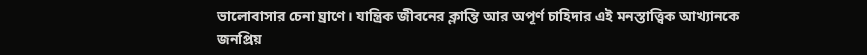ভালোবাসার চেনা ঘ্রাণে। যান্ত্রিক জীবনের ক্লান্তি আর অপূর্ণ চাহিদার এই মনস্তাত্ত্বিক আখ্যানকে জনপ্রিয়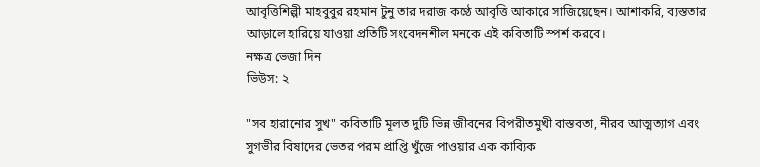আবৃত্তিশিল্পী মাহবুবুর রহমান টুনু তার দরাজ কণ্ঠে আবৃত্তি আকারে সাজিয়েছেন। আশাকরি, ব্যস্ততার আড়ালে হারিয়ে যাওয়া প্রতিটি সংবেদনশীল মনকে এই কবিতাটি স্পর্শ করবে।
নক্ষত্র ভেজা দিন
ভিউস: ২

"সব হারানোর সুখ" কবিতাটি মূলত দুটি ভিন্ন জীবনের বিপরীতমুখী বাস্তবতা, নীরব আত্মত্যাগ এবং সুগভীর বিষাদের ভেতর পরম প্রাপ্তি খুঁজে পাওয়ার এক কাব্যিক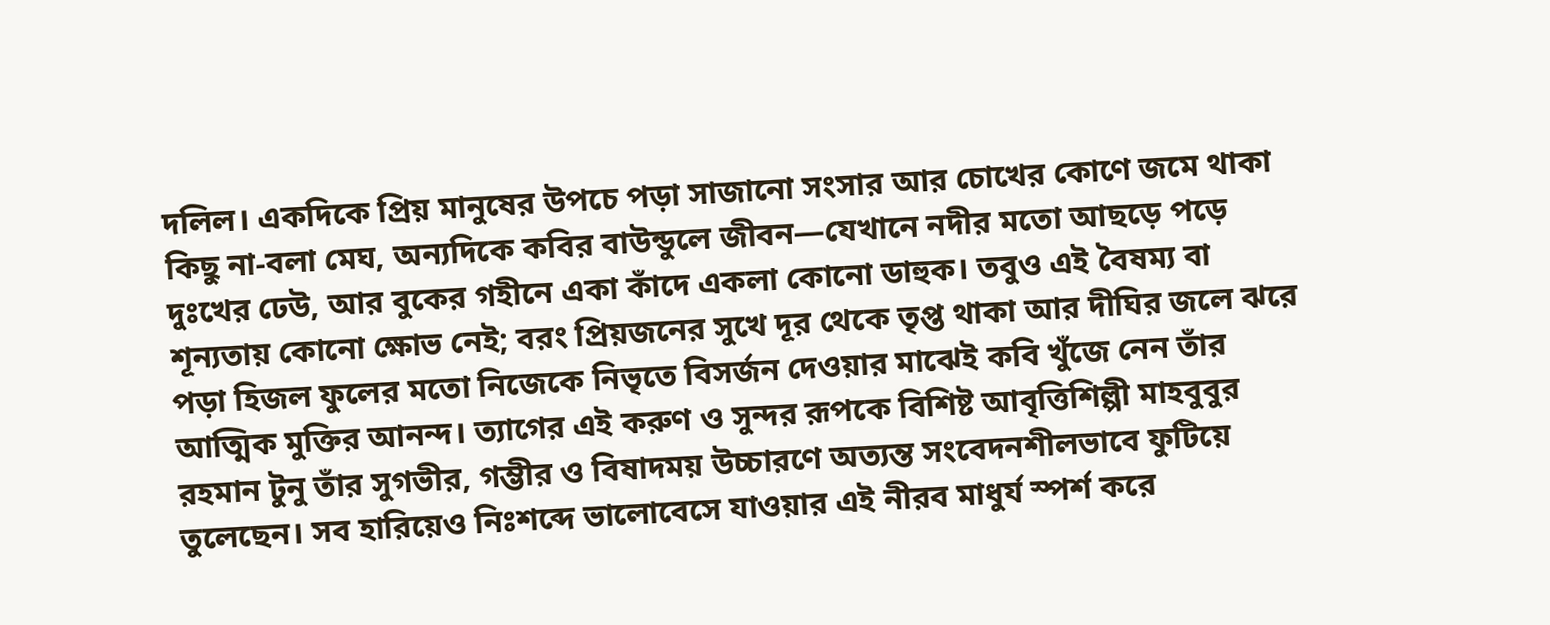দলিল। একদিকে প্রিয় মানুষের উপচে পড়া সাজানো সংসার আর চোখের কোণে জমে থাকা কিছু না-বলা মেঘ, অন্যদিকে কবির বাউন্ডুলে জীবন—যেখানে নদীর মতো আছড়ে পড়ে দুঃখের ঢেউ, আর বুকের গহীনে একা কাঁদে একলা কোনো ডাহুক। তবুও এই বৈষম্য বা শূন্যতায় কোনো ক্ষোভ নেই; বরং প্রিয়জনের সুখে দূর থেকে তৃপ্ত থাকা আর দীঘির জলে ঝরে পড়া হিজল ফুলের মতো নিজেকে নিভৃতে বিসর্জন দেওয়ার মাঝেই কবি খুঁজে নেন তাঁর আত্মিক মুক্তির আনন্দ। ত্যাগের এই করুণ ও সুন্দর রূপকে বিশিষ্ট আবৃত্তিশিল্পী মাহবুবুর রহমান টুনু তাঁর সুগভীর, গম্ভীর ও বিষাদময় উচ্চারণে অত্যন্ত সংবেদনশীলভাবে ফুটিয়ে তুলেছেন। সব হারিয়েও নিঃশব্দে ভালোবেসে যাওয়ার এই নীরব মাধুর্য স্পর্শ করে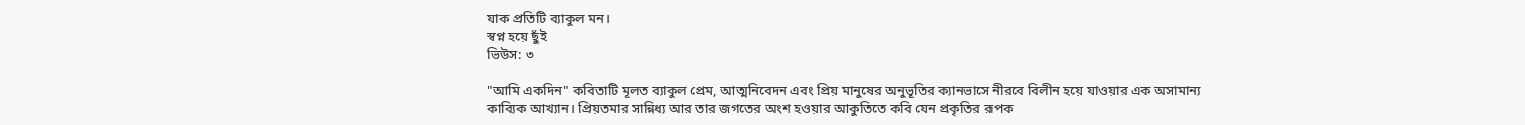যাক প্রতিটি ব্যাকুল মন।
স্বপ্ন হয়ে ছুঁই
ভিউস: ৩

"আমি একদিন" কবিতাটি মূলত ব্যাকুল প্রেম, আত্মনিবেদন এবং প্রিয় মানুষের অনুভূতির ক্যানভাসে নীরবে বিলীন হয়ে যাওয়ার এক অসামান্য কাব্যিক আখ্যান। প্রিয়তমার সান্নিধ্য আর তার জগতের অংশ হওয়ার আকুতিতে কবি যেন প্রকৃতির রূপক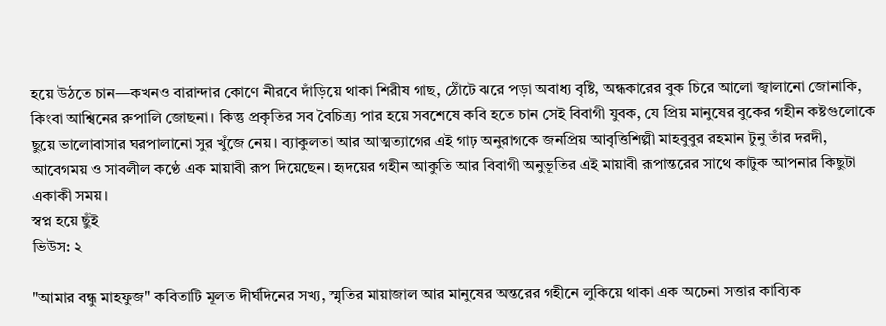হয়ে উঠতে চান—কখনও বারান্দার কোণে নীরবে দাঁড়িয়ে থাকা শিরীষ গাছ, ঠোঁটে ঝরে পড়া অবাধ্য বৃষ্টি, অন্ধকারের বুক চিরে আলো জ্বালানো জোনাকি, কিংবা আশ্বিনের রুপালি জোছনা। কিন্তু প্রকৃতির সব বৈচিত্র্য পার হয়ে সবশেষে কবি হতে চান সেই বিবাগী যুবক, যে প্রিয় মানুষের বুকের গহীন কষ্টগুলোকে ছুয়ে ভালোবাসার ঘরপালানো সুর খুঁজে নেয়। ব্যাকুলতা আর আত্মত্যাগের এই গাঢ় অনুরাগকে জনপ্রিয় আবৃত্তিশিল্পী মাহবুবুর রহমান টুনু তাঁর দরদী, আবেগময় ও সাবলীল কণ্ঠে এক মায়াবী রূপ দিয়েছেন। হৃদয়ের গহীন আকুতি আর বিবাগী অনুভূতির এই মায়াবী রূপান্তরের সাথে কাটুক আপনার কিছুটা একাকী সময়।
স্বপ্ন হয়ে ছুঁই
ভিউস: ২

"আমার বন্ধু মাহফুজ" কবিতাটি মূলত দীর্ঘদিনের সখ্য, স্মৃতির মায়াজাল আর মানুষের অন্তরের গহীনে লুকিয়ে থাকা এক অচেনা সত্তার কাব্যিক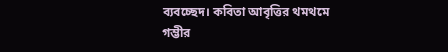ব্যবচ্ছেদ। কবিতা আবৃত্তির থমথমে গম্ভীর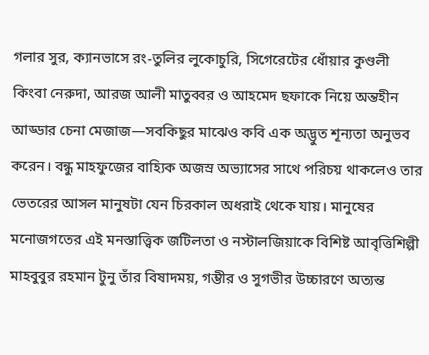গলার সুর, ক্যানভাসে রং-তুলির লুকোচুরি, সিগেরেটের ধোঁয়ার কুণ্ডলী কিংবা নেরুদা, আরজ আলী মাতুব্বর ও আহমেদ ছফাকে নিয়ে অন্তহীন আড্ডার চেনা মেজাজ—সবকিছুর মাঝেও কবি এক অদ্ভুত শূন্যতা অনুভব করেন। বন্ধু মাহফুজের বাহ্যিক অজস্র অভ্যাসের সাথে পরিচয় থাকলেও তার ভেতরের আসল মানুষটা যেন চিরকাল অধরাই থেকে যায়। মানুষের মনোজগতের এই মনস্তাত্ত্বিক জটিলতা ও নস্টালজিয়াকে বিশিষ্ট আবৃত্তিশিল্পী মাহবুবুর রহমান টুনু তাঁর বিষাদময়, গম্ভীর ও সুগভীর উচ্চারণে অত্যন্ত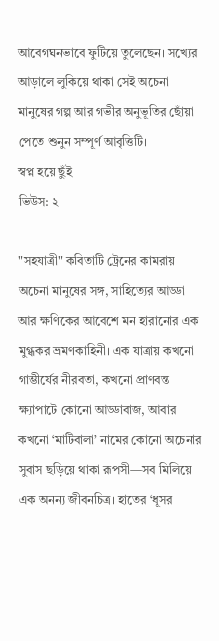আবেগঘনভাবে ফুটিয়ে তুলেছেন। সখ্যের আড়ালে লুকিয়ে থাকা সেই অচেনা মানুষের গল্প আর গভীর অনুভূতির ছোঁয়া পেতে শুনুন সম্পূর্ণ আবৃত্তিটি।
স্বপ্ন হয়ে ছুঁই
ভিউস: ২

"সহযাত্রী" কবিতাটি ট্রেনের কামরায় অচেনা মানুষের সঙ্গ, সাহিত্যের আড্ডা আর ক্ষণিকের আবেশে মন হারানোর এক মুগ্ধকর ভ্রমণকাহিনী। এক যাত্রায় কখনো গাম্ভীর্যের নীরবতা, কখনো প্রাণবন্ত ক্ষ্যাপাটে কোনো আড্ডাবাজ, আবার কখনো ‘মাটিবালা’ নামের কোনো অচেনার সুবাস ছড়িয়ে থাকা রূপসী—সব মিলিয়ে এক অনন্য জীবনচিত্র। হাতের ‘ধূসর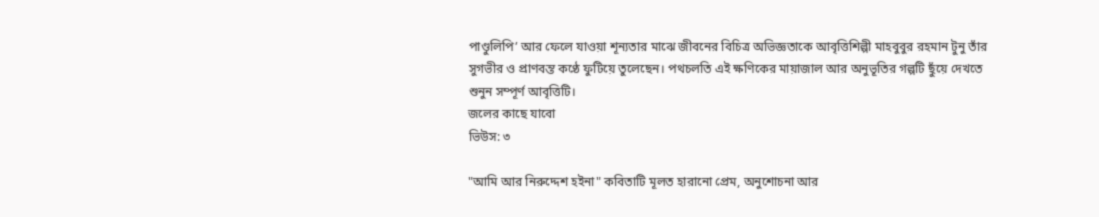পাণ্ডুলিপি’ আর ফেলে যাওয়া শূন্যতার মাঝে জীবনের বিচিত্র অভিজ্ঞতাকে আবৃত্তিশিল্পী মাহবুবুর রহমান টুনু তাঁর সুগভীর ও প্রাণবন্ত কণ্ঠে ফুটিয়ে তুলেছেন। পথচলতি এই ক্ষণিকের মায়াজাল আর অনুভূতির গল্পটি ছুঁয়ে দেখতে শুনুন সম্পূর্ণ আবৃত্তিটি।
জলের কাছে যাবো
ভিউস: ৩

"আমি আর নিরুদ্দেশ হইনা" কবিতাটি মূলত হারানো প্রেম, অনুশোচনা আর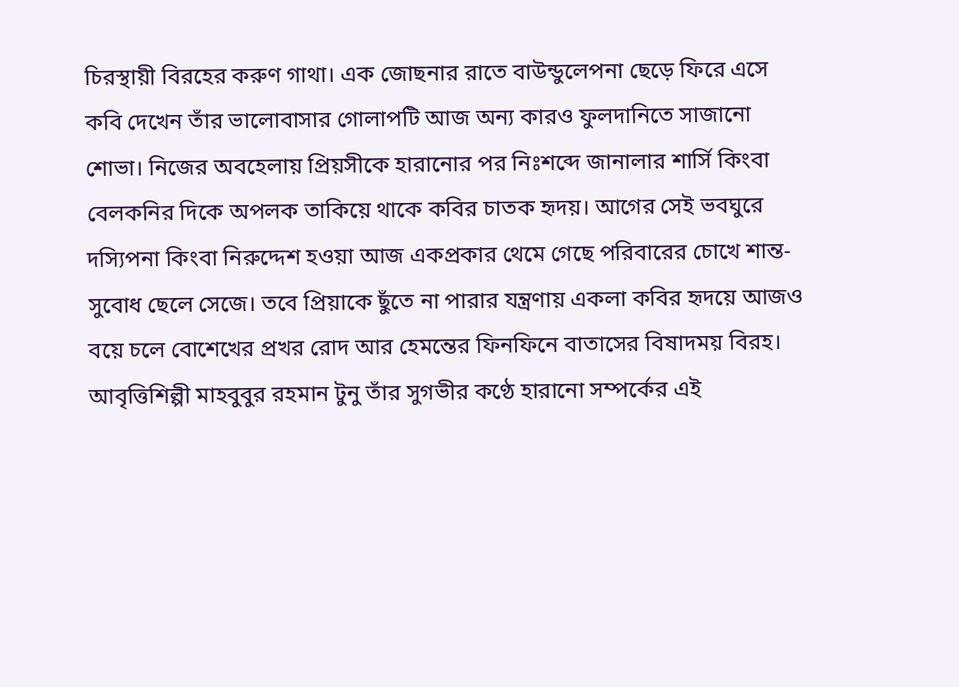চিরস্থায়ী বিরহের করুণ গাথা। এক জোছনার রাতে বাউন্ডুলেপনা ছেড়ে ফিরে এসে কবি দেখেন তাঁর ভালোবাসার গোলাপটি আজ অন্য কারও ফুলদানিতে সাজানো শোভা। নিজের অবহেলায় প্রিয়সীকে হারানোর পর নিঃশব্দে জানালার শার্সি কিংবা বেলকনির দিকে অপলক তাকিয়ে থাকে কবির চাতক হৃদয়। আগের সেই ভবঘুরে দস্যিপনা কিংবা নিরুদ্দেশ হওয়া আজ একপ্রকার থেমে গেছে পরিবারের চোখে শান্ত-সুবোধ ছেলে সেজে। তবে প্রিয়াকে ছুঁতে না পারার যন্ত্রণায় একলা কবির হৃদয়ে আজও বয়ে চলে বোশেখের প্রখর রোদ আর হেমন্তের ফিনফিনে বাতাসের বিষাদময় বিরহ। আবৃত্তিশিল্পী মাহবুবুর রহমান টুনু তাঁর সুগভীর কণ্ঠে হারানো সম্পর্কের এই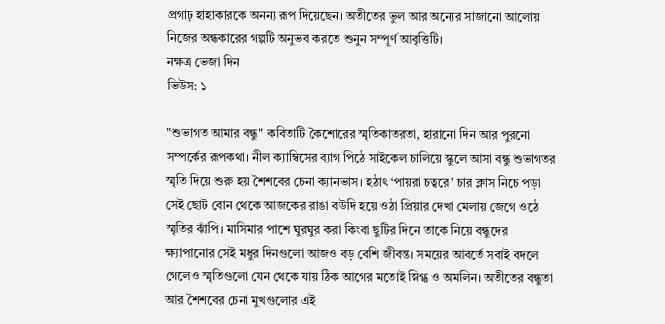প্রগাঢ় হাহাকারকে অনন্য রূপ দিয়েছেন। অতীতের ভুল আর অন্যের সাজানো আলোয় নিজের অন্ধকারের গল্পটি অনুভব করতে শুনুন সম্পূর্ণ আবৃত্তিটি।
নক্ষত্র ভেজা দিন
ভিউস: ১

"শুভাগত আমার বন্ধু" কবিতাটি কৈশোরের স্মৃতিকাতরতা, হারানো দিন আর পুরনো সম্পর্কের রূপকথা। নীল ক্যাম্বিসের ব্যাগ পিঠে সাইকেল চালিয়ে স্কুলে আসা বন্ধু শুভাগতর স্মৃতি দিয়ে শুরু হয় শৈশবের চেনা ক্যানভাস। হঠাৎ ‘পায়রা চত্বরে’ চার ক্লাস নিচে পড়া সেই ছোট বোন থেকে আজকের রাঙা বউদি হয়ে ওঠা প্রিয়ার দেখা মেলায় জেগে ওঠে স্মৃতির ঝাঁপি। মাসিমার পাশে ঘুরঘুর করা কিংবা ছুটির দিনে তাকে নিয়ে বন্ধুদের ক্ষ্যাপানোর সেই মধুর দিনগুলো আজও বড় বেশি জীবন্ত। সময়ের আবর্তে সবাই বদলে গেলেও স্মৃতিগুলো যেন থেকে যায় ঠিক আগের মতোই স্নিগ্ধ ও অমলিন। অতীতের বন্ধুতা আর শৈশবের চেনা মুখগুলোর এই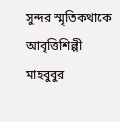সুন্দর স্মৃতিকথাকে আবৃত্তিশিল্পী মাহবুবুর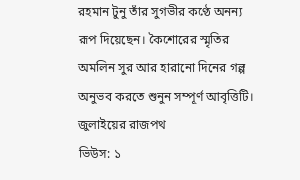রহমান টুনু তাঁর সুগভীর কণ্ঠে অনন্য রূপ দিয়েছেন। কৈশোরের স্মৃতির অমলিন সুর আর হারানো দিনের গল্প অনুভব করতে শুনুন সম্পূর্ণ আবৃত্তিটি।
জুলাইয়ের রাজপথ
ভিউস: ১